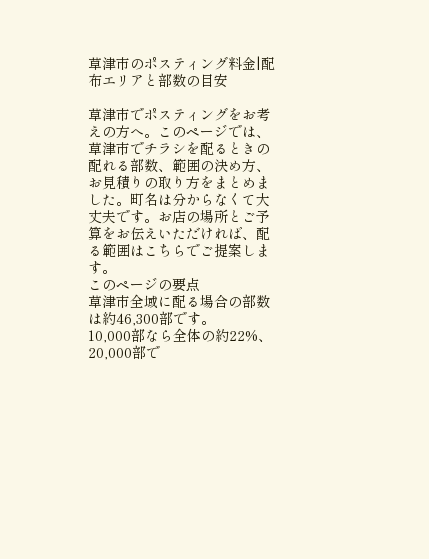草津市のポスティング料金|配布エリアと部数の目安

草津市でポスティングをお考えの方へ。このページでは、草津市でチラシを配るときの配れる部数、範囲の決め方、お見積りの取り方をまとめました。町名は分からなくて大丈夫です。お店の場所とご予算をお伝えいただければ、配る範囲はこちらでご提案します。
このページの要点
草津市全域に配る場合の部数は約46,300部です。
10,000部なら全体の約22%、20,000部で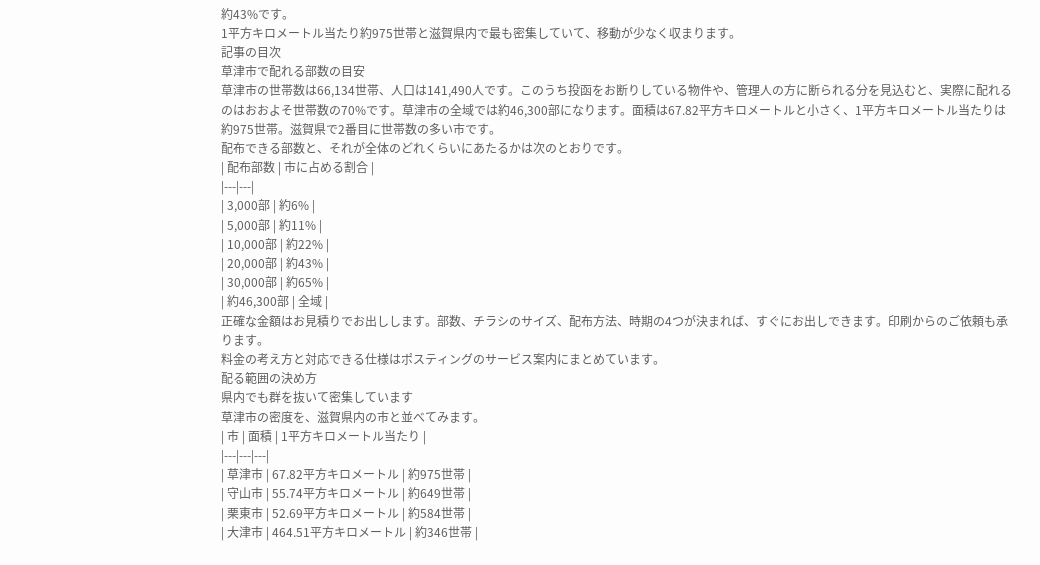約43%です。
1平方キロメートル当たり約975世帯と滋賀県内で最も密集していて、移動が少なく収まります。
記事の目次
草津市で配れる部数の目安
草津市の世帯数は66,134世帯、人口は141,490人です。このうち投函をお断りしている物件や、管理人の方に断られる分を見込むと、実際に配れるのはおおよそ世帯数の70%です。草津市の全域では約46,300部になります。面積は67.82平方キロメートルと小さく、1平方キロメートル当たりは約975世帯。滋賀県で2番目に世帯数の多い市です。
配布できる部数と、それが全体のどれくらいにあたるかは次のとおりです。
| 配布部数 | 市に占める割合 |
|---|---|
| 3,000部 | 約6% |
| 5,000部 | 約11% |
| 10,000部 | 約22% |
| 20,000部 | 約43% |
| 30,000部 | 約65% |
| 約46,300部 | 全域 |
正確な金額はお見積りでお出しします。部数、チラシのサイズ、配布方法、時期の4つが決まれば、すぐにお出しできます。印刷からのご依頼も承ります。
料金の考え方と対応できる仕様はポスティングのサービス案内にまとめています。
配る範囲の決め方
県内でも群を抜いて密集しています
草津市の密度を、滋賀県内の市と並べてみます。
| 市 | 面積 | 1平方キロメートル当たり |
|---|---|---|
| 草津市 | 67.82平方キロメートル | 約975世帯 |
| 守山市 | 55.74平方キロメートル | 約649世帯 |
| 栗東市 | 52.69平方キロメートル | 約584世帯 |
| 大津市 | 464.51平方キロメートル | 約346世帯 |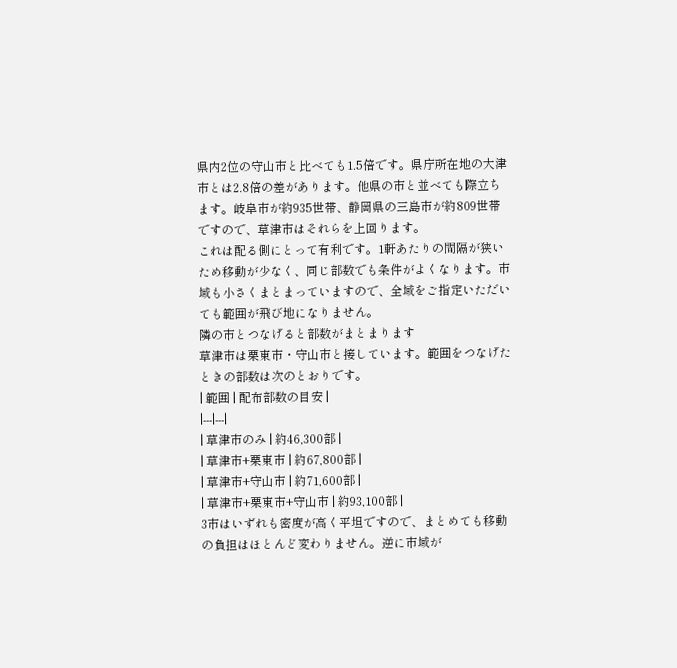県内2位の守山市と比べても1.5倍です。県庁所在地の大津市とは2.8倍の差があります。他県の市と並べても際立ちます。岐阜市が約935世帯、静岡県の三島市が約809世帯ですので、草津市はそれらを上回ります。
これは配る側にとって有利です。1軒あたりの間隔が狭いため移動が少なく、同じ部数でも条件がよくなります。市域も小さくまとまっていますので、全域をご指定いただいても範囲が飛び地になりません。
隣の市とつなげると部数がまとまります
草津市は栗東市・守山市と接しています。範囲をつなげたときの部数は次のとおりです。
| 範囲 | 配布部数の目安 |
|---|---|
| 草津市のみ | 約46,300部 |
| 草津市+栗東市 | 約67,800部 |
| 草津市+守山市 | 約71,600部 |
| 草津市+栗東市+守山市 | 約93,100部 |
3市はいずれも密度が高く平坦ですので、まとめても移動の負担はほとんど変わりません。逆に市域が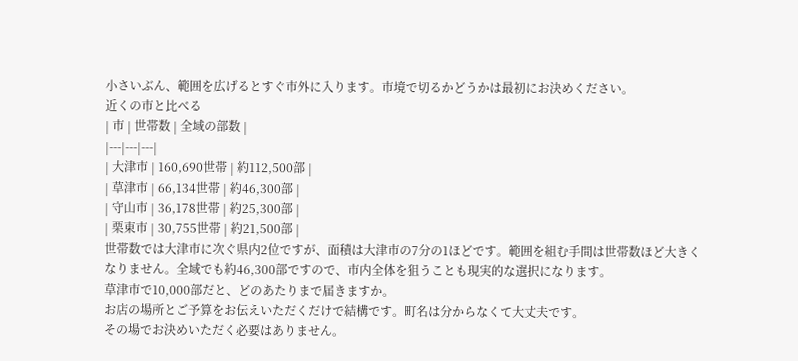小さいぶん、範囲を広げるとすぐ市外に入ります。市境で切るかどうかは最初にお決めください。
近くの市と比べる
| 市 | 世帯数 | 全域の部数 |
|---|---|---|
| 大津市 | 160,690世帯 | 約112,500部 |
| 草津市 | 66,134世帯 | 約46,300部 |
| 守山市 | 36,178世帯 | 約25,300部 |
| 栗東市 | 30,755世帯 | 約21,500部 |
世帯数では大津市に次ぐ県内2位ですが、面積は大津市の7分の1ほどです。範囲を組む手間は世帯数ほど大きくなりません。全域でも約46,300部ですので、市内全体を狙うことも現実的な選択になります。
草津市で10,000部だと、どのあたりまで届きますか。
お店の場所とご予算をお伝えいただくだけで結構です。町名は分からなくて大丈夫です。
その場でお決めいただく必要はありません。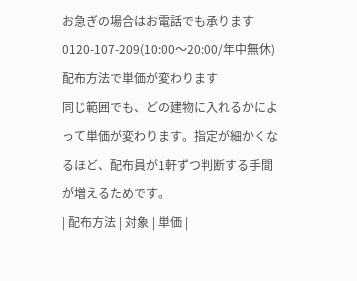お急ぎの場合はお電話でも承ります 0120-107-209(10:00〜20:00/年中無休)
配布方法で単価が変わります
同じ範囲でも、どの建物に入れるかによって単価が変わります。指定が細かくなるほど、配布員が1軒ずつ判断する手間が増えるためです。
| 配布方法 | 対象 | 単価 |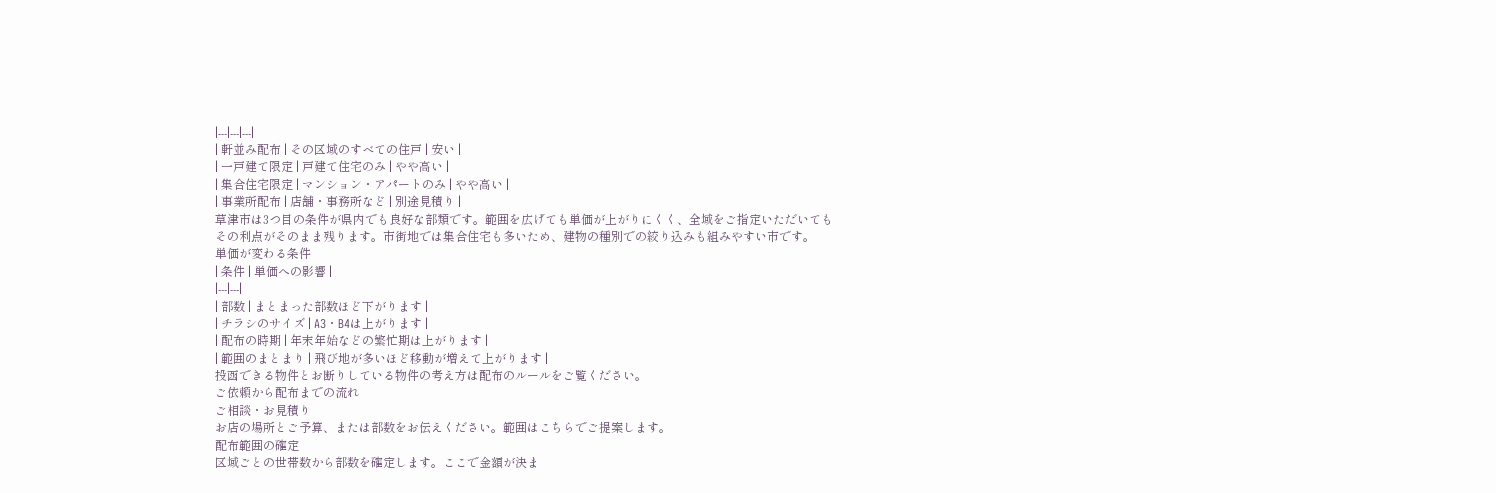|---|---|---|
| 軒並み配布 | その区域のすべての住戸 | 安い |
| 一戸建て限定 | 戸建て住宅のみ | やや高い |
| 集合住宅限定 | マンション・アパートのみ | やや高い |
| 事業所配布 | 店舗・事務所など | 別途見積り |
草津市は3つ目の条件が県内でも良好な部類です。範囲を広げても単価が上がりにくく、全域をご指定いただいてもその利点がそのまま残ります。市街地では集合住宅も多いため、建物の種別での絞り込みも組みやすい市です。
単価が変わる条件
| 条件 | 単価への影響 |
|---|---|
| 部数 | まとまった部数ほど下がります |
| チラシのサイズ | A3・B4は上がります |
| 配布の時期 | 年末年始などの繁忙期は上がります |
| 範囲のまとまり | 飛び地が多いほど移動が増えて上がります |
投函できる物件とお断りしている物件の考え方は配布のルールをご覧ください。
ご依頼から配布までの流れ
ご相談・お見積り
お店の場所とご予算、または部数をお伝えください。範囲はこちらでご提案します。
配布範囲の確定
区域ごとの世帯数から部数を確定します。ここで金額が決ま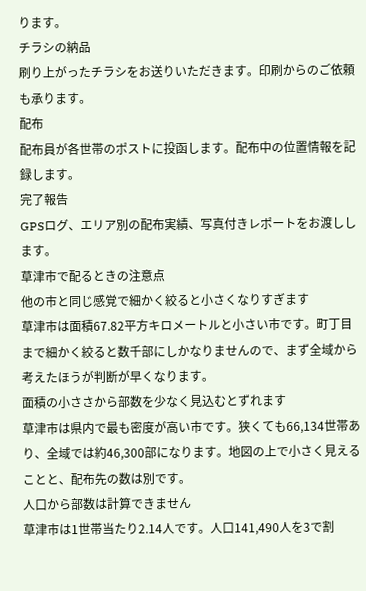ります。
チラシの納品
刷り上がったチラシをお送りいただきます。印刷からのご依頼も承ります。
配布
配布員が各世帯のポストに投函します。配布中の位置情報を記録します。
完了報告
GPSログ、エリア別の配布実績、写真付きレポートをお渡しします。
草津市で配るときの注意点
他の市と同じ感覚で細かく絞ると小さくなりすぎます
草津市は面積67.82平方キロメートルと小さい市です。町丁目まで細かく絞ると数千部にしかなりませんので、まず全域から考えたほうが判断が早くなります。
面積の小ささから部数を少なく見込むとずれます
草津市は県内で最も密度が高い市です。狭くても66,134世帯あり、全域では約46,300部になります。地図の上で小さく見えることと、配布先の数は別です。
人口から部数は計算できません
草津市は1世帯当たり2.14人です。人口141,490人を3で割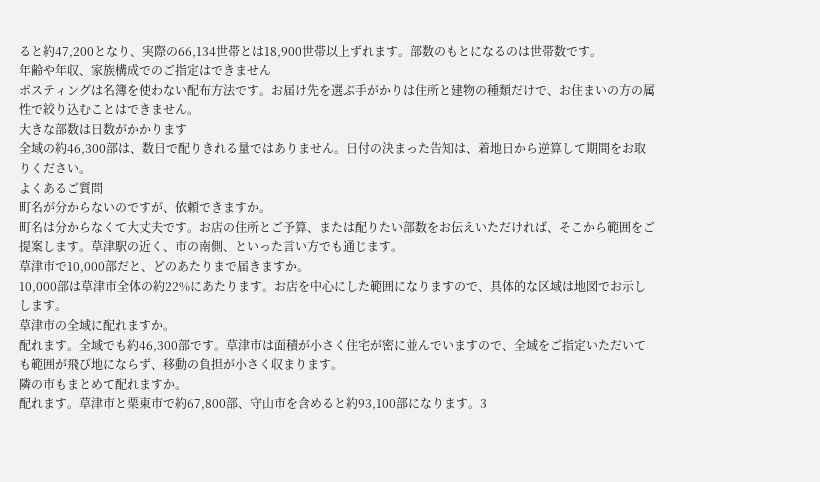ると約47,200となり、実際の66,134世帯とは18,900世帯以上ずれます。部数のもとになるのは世帯数です。
年齢や年収、家族構成でのご指定はできません
ポスティングは名簿を使わない配布方法です。お届け先を選ぶ手がかりは住所と建物の種類だけで、お住まいの方の属性で絞り込むことはできません。
大きな部数は日数がかかります
全域の約46,300部は、数日で配りきれる量ではありません。日付の決まった告知は、着地日から逆算して期間をお取りください。
よくあるご質問
町名が分からないのですが、依頼できますか。
町名は分からなくて大丈夫です。お店の住所とご予算、または配りたい部数をお伝えいただければ、そこから範囲をご提案します。草津駅の近く、市の南側、といった言い方でも通じます。
草津市で10,000部だと、どのあたりまで届きますか。
10,000部は草津市全体の約22%にあたります。お店を中心にした範囲になりますので、具体的な区域は地図でお示しします。
草津市の全域に配れますか。
配れます。全域でも約46,300部です。草津市は面積が小さく住宅が密に並んでいますので、全域をご指定いただいても範囲が飛び地にならず、移動の負担が小さく収まります。
隣の市もまとめて配れますか。
配れます。草津市と栗東市で約67,800部、守山市を含めると約93,100部になります。3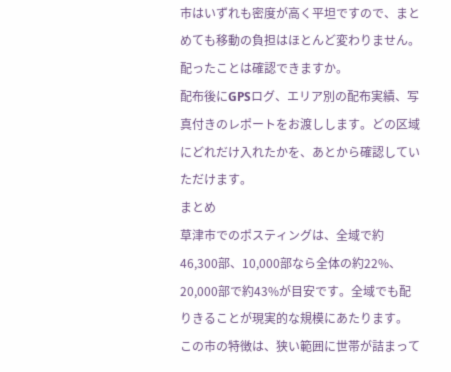市はいずれも密度が高く平坦ですので、まとめても移動の負担はほとんど変わりません。
配ったことは確認できますか。
配布後にGPSログ、エリア別の配布実績、写真付きのレポートをお渡しします。どの区域にどれだけ入れたかを、あとから確認していただけます。
まとめ
草津市でのポスティングは、全域で約46,300部、10,000部なら全体の約22%、20,000部で約43%が目安です。全域でも配りきることが現実的な規模にあたります。
この市の特徴は、狭い範囲に世帯が詰まって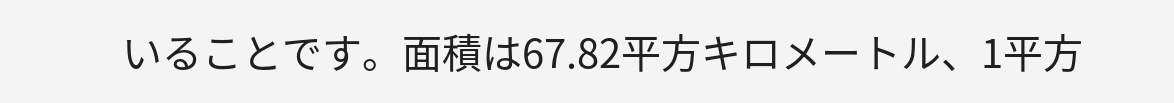いることです。面積は67.82平方キロメートル、1平方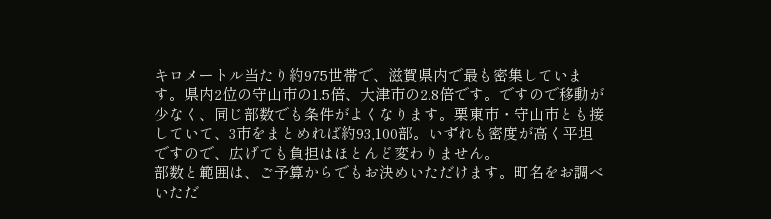キロメートル当たり約975世帯で、滋賀県内で最も密集しています。県内2位の守山市の1.5倍、大津市の2.8倍です。ですので移動が少なく、同じ部数でも条件がよくなります。栗東市・守山市とも接していて、3市をまとめれば約93,100部。いずれも密度が高く平坦ですので、広げても負担はほとんど変わりません。
部数と範囲は、ご予算からでもお決めいただけます。町名をお調べいただ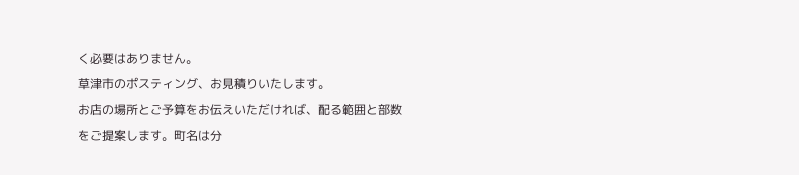く必要はありません。
草津市のポスティング、お見積りいたします。
お店の場所とご予算をお伝えいただければ、配る範囲と部数をご提案します。町名は分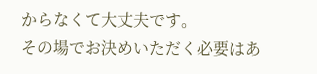からなくて大丈夫です。
その場でお決めいただく必要はあ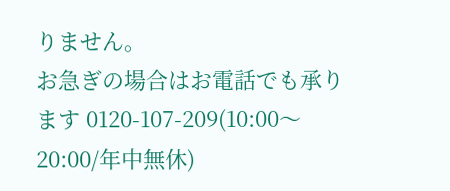りません。
お急ぎの場合はお電話でも承ります 0120-107-209(10:00〜20:00/年中無休)